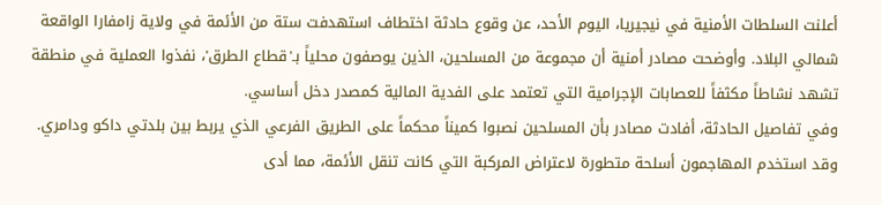أعلنت السلطات الأمنية في نيجيريا، اليوم الأحد، عن وقوع حادثة اختطاف استهدفت ستة من الأئمة في ولاية زامفارا الواقعة شمالي البلاد. وأوضحت مصادر أمنية أن مجموعة من المسلحين، الذين يوصفون محلياً بـ'قطاع الطرق'، نفذوا العملية في منطقة تشهد نشاطاً مكثفاً للعصابات الإجرامية التي تعتمد على الفدية المالية كمصدر دخل أساسي.
وفي تفاصيل الحادثة، أفادت مصادر بأن المسلحين نصبوا كميناً محكماً على الطريق الفرعي الذي يربط بين بلدتي داكو ودامري. وقد استخدم المهاجمون أسلحة متطورة لاعتراض المركبة التي كانت تنقل الأئمة، مما أدى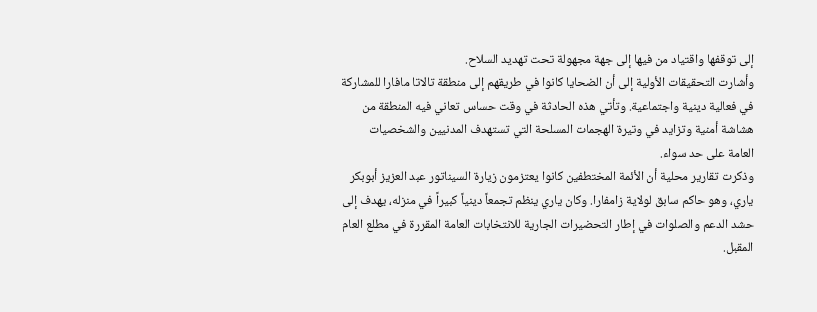إلى توقفها واقتياد من فيها إلى جهة مجهولة تحت تهديد السلاح.
وأشارت التحقيقات الأولية إلى أن الضحايا كانوا في طريقهم إلى منطقة تالاتا مافارا للمشاركة في فعالية دينية واجتماعية. وتأتي هذه الحادثة في وقت حساس تعاني فيه المنطقة من هشاشة أمنية وتزايد في وتيرة الهجمات المسلحة التي تستهدف المدنيين والشخصيات العامة على حد سواء.
وذكرت تقارير محلية أن الأئمة المختطفين كانوا يعتزمون زيارة السيناتور عبد العزيز أبوبكر ياري، وهو حاكم سابق لولاية زامفارا. وكان ياري ينظم تجمعاً دينياً كبيراً في منزله، يهدف إلى حشد الدعم والصلوات في إطار التحضيرات الجارية للانتخابات العامة المقررة في مطلع العام المقبل.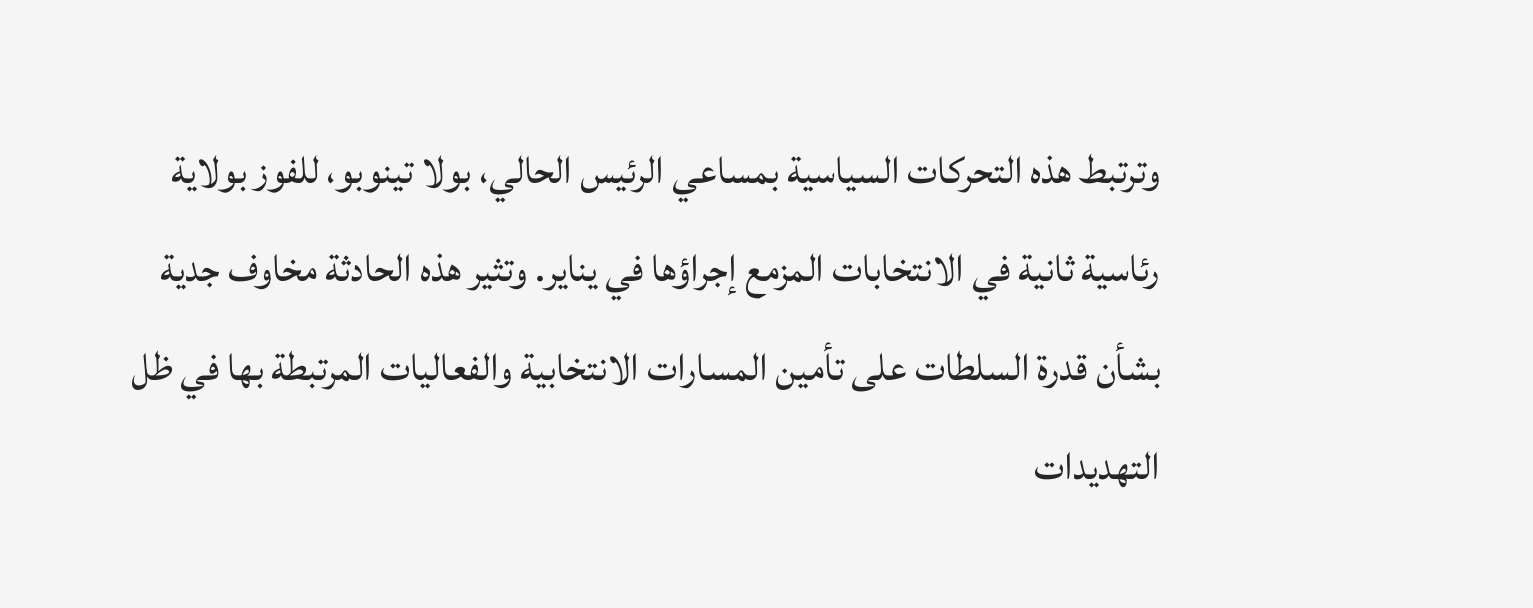وترتبط هذه التحركات السياسية بمساعي الرئيس الحالي، بولا تينوبو، للفوز بولاية رئاسية ثانية في الانتخابات المزمع إجراؤها في يناير. وتثير هذه الحادثة مخاوف جدية بشأن قدرة السلطات على تأمين المسارات الانتخابية والفعاليات المرتبطة بها في ظل التهديدات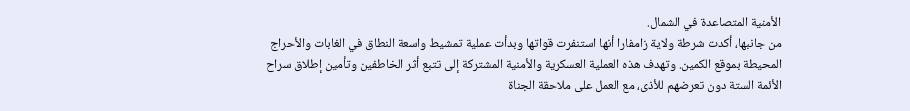الأمنية المتصاعدة في الشمال.
من جانبها، أكدت شرطة ولاية زامفارا أنها استنفرت قواتها وبدأت عملية تمشيط واسعة النطاق في الغابات والأحراج المحيطة بموقع الكمين. وتهدف هذه العملية العسكرية والأمنية المشتركة إلى تتبع أثر الخاطفين وتأمين إطلاق سراح الأئمة الستة دون تعرضهم للأذى، مع العمل على ملاحقة الجناة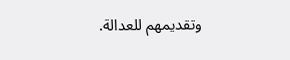وتقديمهم للعدالة.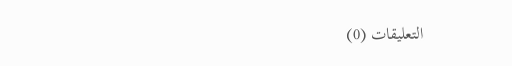التعليقات (0)